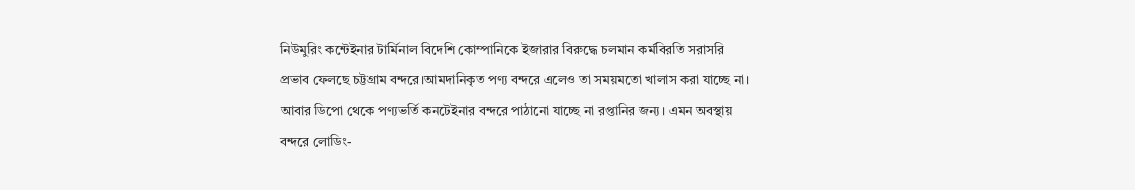নিউমুরিং কন্টেইনার টার্মিনাল বিদেশি কোম্পানিকে ইজারার বিরুদ্ধে চলমান কর্মবিরতি সরাসরি প্রভাব ফেলছে চট্টগ্রাম বন্দরে।আমদানিকৃত পণ্য বন্দরে এলেও তা সময়মতো খালাস করা যাচ্ছে না। আবার ডিপো থেকে পণ্যভর্তি কনটেইনার বন্দরে পাঠানো যাচ্ছে না রপ্তানির জন্য। এমন অবস্থায় বন্দরে লোডিং-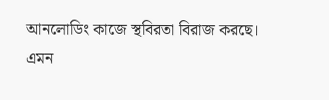আনলোডিং কাজে স্থবিরতা বিরাজ করছে।
এমন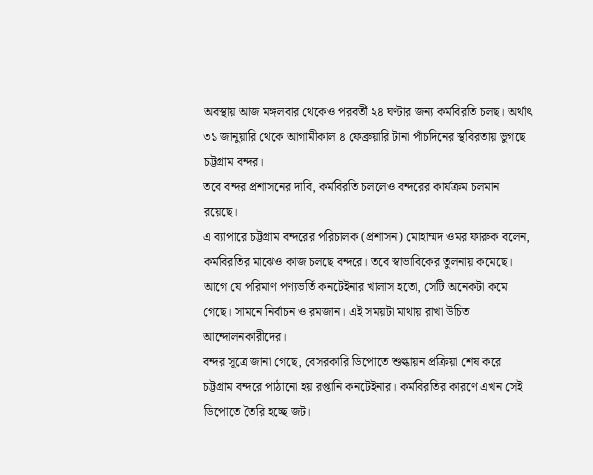অবস্থায় আজ মঙ্গলবার থেকেও পরবর্তী ২৪ ঘণ্টার জন্য কর্মবিরতি চলছ। অর্থাৎ ৩১ জানুয়ারি থেকে আগামীকাল ৪ ফেব্রুয়ারি টানা পাঁচদিনের স্থবিরতায় ভুগছে চট্টগ্রাম বন্দর।
তবে বন্দর প্রশাসনের দাবি, কর্মবিরতি চললেও বন্দরের কার্যক্রম চলমান রয়েছে।
এ ব্যাপারে চট্টগ্রাম বন্দরের পরিচালক (প্রশাসন) মোহাম্মদ ওমর ফারুক বলেন, কর্মবিরতির মাঝেও কাজ চলছে বন্দরে। তবে স্বাভাবিকের তুলনায় কমেছে। আগে যে পরিমাণ পণ্যভর্তি কনটেইনার খালাস হতো, সেটি অনেকটা কমে গেছে। সামনে নির্বাচন ও রমজান। এই সময়টা মাথায় রাখা উচিত আন্দোলনকারীদের।
বন্দর সূত্রে জানা গেছে, বেসরকারি ডিপোতে শুল্কায়ন প্রক্রিয়া শেষ করে চট্টগ্রাম বন্দরে পাঠানো হয় রপ্তানি কনটেইনার। কর্মবিরতির কারণে এখন সেই ডিপোতে তৈরি হচ্ছে জট।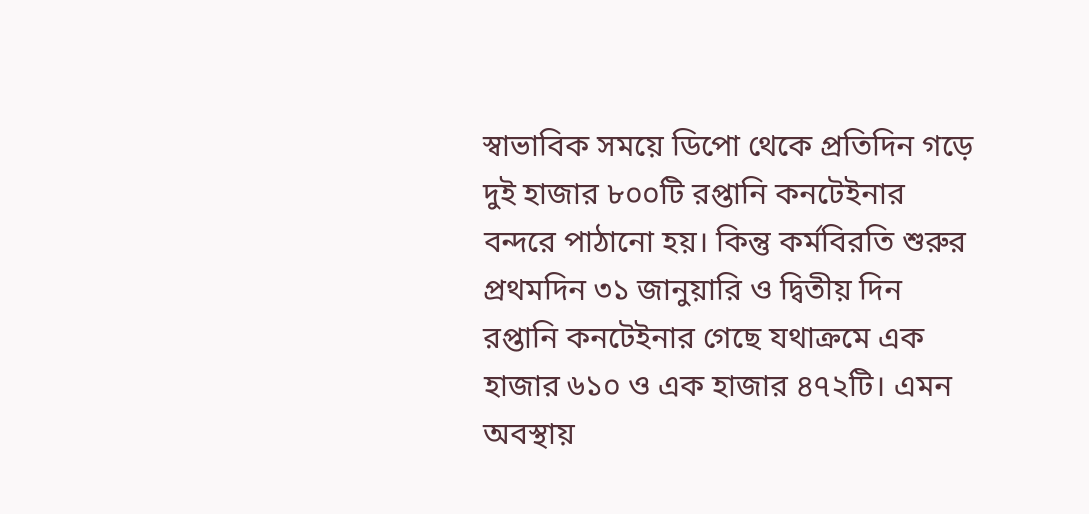স্বাভাবিক সময়ে ডিপো থেকে প্রতিদিন গড়ে দুই হাজার ৮০০টি রপ্তানি কনটেইনার বন্দরে পাঠানো হয়। কিন্তু কর্মবিরতি শুরুর প্রথমদিন ৩১ জানুয়ারি ও দ্বিতীয় দিন রপ্তানি কনটেইনার গেছে যথাক্রমে এক হাজার ৬১০ ও এক হাজার ৪৭২টি। এমন অবস্থায়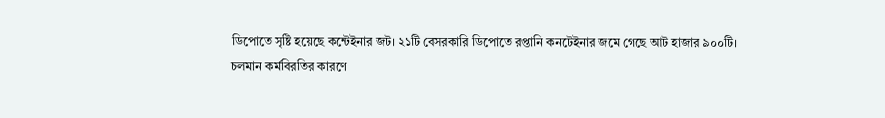ডিপোতে সৃষ্টি হয়েছে কন্টেইনার জট। ২১টি বেসরকারি ডিপোতে রপ্তানি কনটেইনার জমে গেছে আট হাজার ৯০০টি।
চলমান কর্মবিরতির কারণে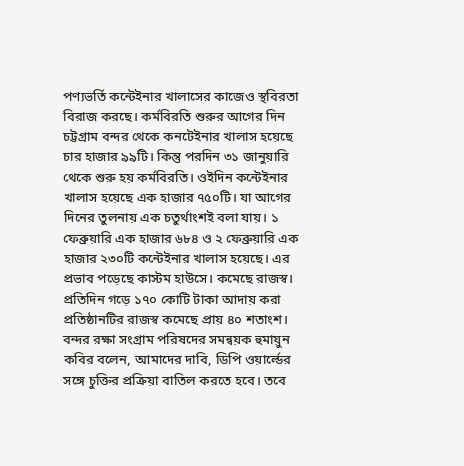পণ্যভর্তি কন্টেইনার খালাসের কাজেও স্থবিরতা বিরাজ করছে। কর্মবিরতি শুরুর আগের দিন চট্টগ্রাম বন্দর থেকে কনটেইনার খালাস হয়েছে চার হাজার ৯৯টি। কিন্তু পরদিন ৩১ জানুয়ারি থেকে শুরু হয় কর্মবিরতি। ওইদিন কন্টেইনার খালাস হয়েছে এক হাজার ৭৫০টি। যা আগের দিনের তুলনায় এক চতুর্থাংশই বলা যায়। ১ ফেব্রুয়ারি এক হাজার ৬৮৪ ও ২ ফেব্রুয়ারি এক হাজার ২৩০টি কন্টেইনার খালাস হয়েছে। এর প্রভাব পড়েছে কাস্টম হাউসে। কমেছে রাজস্ব। প্রতিদিন গড়ে ১৭০ কোটি টাকা আদায় করা প্রতিষ্ঠানটির রাজস্ব কমেছে প্রায় ৪০ শতাংশ।
বন্দর রক্ষা সংগ্রাম পরিষদের সমন্বয়ক হুমায়ুন কবির বলেন, আমাদের দাবি, ডিপি ওয়ার্ল্ডের সঙ্গে চুক্তির প্রক্রিয়া বাতিল করতে হবে। তবে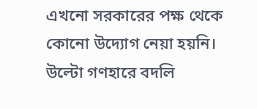এখনো সরকারের পক্ষ থেকে কোনো উদ্যোগ নেয়া হয়নি। উল্টো গণহারে বদলি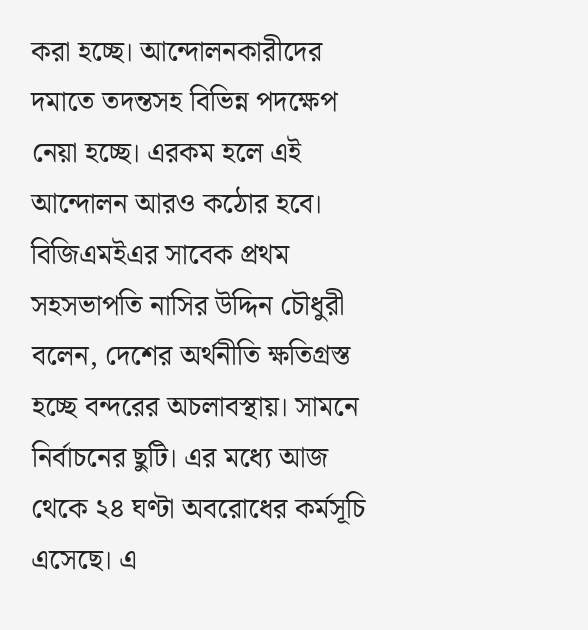করা হচ্ছে। আন্দোলনকারীদের দমাতে তদন্তসহ বিভিন্ন পদক্ষেপ নেয়া হচ্ছে। এরকম হলে এই আন্দোলন আরও কঠোর হবে।
বিজিএমইএর সাবেক প্রথম সহসভাপতি নাসির উদ্দিন চৌধুরী বলেন, দেশের অর্থনীতি ক্ষতিগ্রস্ত হচ্ছে বন্দরের অচলাবস্থায়। সামনে নির্বাচনের ছুটি। এর মধ্যে আজ থেকে ২৪ ঘণ্টা অবরোধের কর্মসূচি এসেছে। এ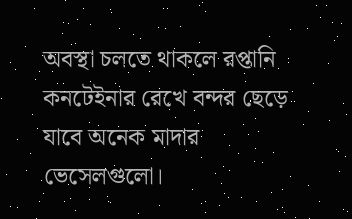অবস্থা চলতে থাকলে রপ্তানি কনটেইনার রেখে বন্দর ছেড়ে যাবে অনেক মাদার ভেসেলগুলো।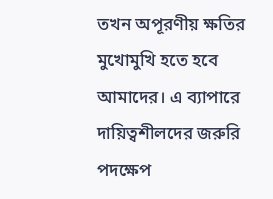তখন অপূরণীয় ক্ষতির মুখোমুখি হতে হবে আমাদের। এ ব্যাপারে দায়িত্বশীলদের জরুরি পদক্ষেপ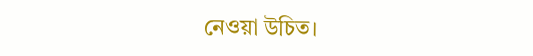নেওয়া উচিত।